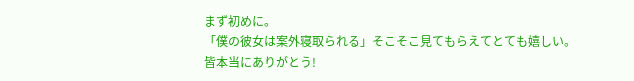まず初めに。
「僕の彼女は案外寝取られる」そこそこ見てもらえてとても嬉しい。
皆本当にありがとう!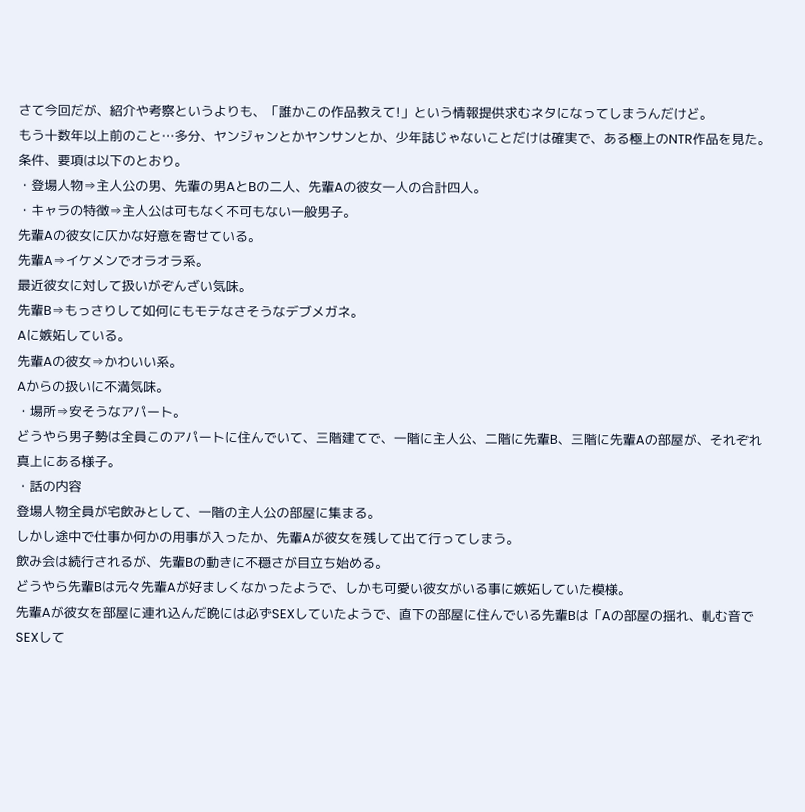さて今回だが、紹介や考察というよりも、「誰かこの作品教えて!」という情報提供求むネタになってしまうんだけど。
もう十数年以上前のこと…多分、ヤンジャンとかヤンサンとか、少年誌じゃないことだけは確実で、ある極上のNTR作品を見た。
条件、要項は以下のとおり。
・登場人物⇒主人公の男、先輩の男AとBの二人、先輩Aの彼女一人の合計四人。
・キャラの特徴⇒主人公は可もなく不可もない一般男子。
先輩Aの彼女に仄かな好意を寄せている。
先輩A⇒イケメンでオラオラ系。
最近彼女に対して扱いがぞんざい気味。
先輩B⇒もっさりして如何にもモテなさそうなデブメガネ。
Aに嫉妬している。
先輩Aの彼女⇒かわいい系。
Aからの扱いに不満気味。
・場所⇒安そうなアパート。
どうやら男子勢は全員このアパートに住んでいて、三階建てで、一階に主人公、二階に先輩B、三階に先輩Aの部屋が、それぞれ真上にある様子。
・話の内容
登場人物全員が宅飲みとして、一階の主人公の部屋に集まる。
しかし途中で仕事か何かの用事が入ったか、先輩Aが彼女を残して出て行ってしまう。
飲み会は続行されるが、先輩Bの動きに不穏さが目立ち始める。
どうやら先輩Bは元々先輩Aが好ましくなかったようで、しかも可愛い彼女がいる事に嫉妬していた模様。
先輩Aが彼女を部屋に連れ込んだ晩には必ずSEXしていたようで、直下の部屋に住んでいる先輩Bは「Aの部屋の揺れ、軋む音でSEXして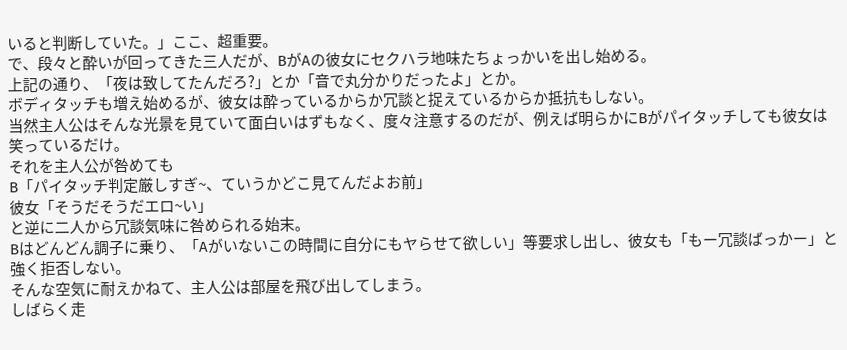いると判断していた。」ここ、超重要。
で、段々と酔いが回ってきた三人だが、BがAの彼女にセクハラ地味たちょっかいを出し始める。
上記の通り、「夜は致してたんだろ?」とか「音で丸分かりだったよ」とか。
ボディタッチも増え始めるが、彼女は酔っているからか冗談と捉えているからか抵抗もしない。
当然主人公はそんな光景を見ていて面白いはずもなく、度々注意するのだが、例えば明らかにBがパイタッチしても彼女は笑っているだけ。
それを主人公が咎めても
B「パイタッチ判定厳しすぎ~、ていうかどこ見てんだよお前」
彼女「そうだそうだエロ~い」
と逆に二人から冗談気味に咎められる始末。
Bはどんどん調子に乗り、「Aがいないこの時間に自分にもヤらせて欲しい」等要求し出し、彼女も「もー冗談ばっかー」と強く拒否しない。
そんな空気に耐えかねて、主人公は部屋を飛び出してしまう。
しばらく走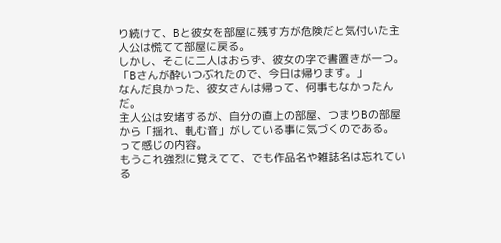り続けて、Bと彼女を部屋に残す方が危険だと気付いた主人公は慌てて部屋に戻る。
しかし、そこに二人はおらず、彼女の字で書置きが一つ。
「Bさんが酔いつぶれたので、今日は帰ります。」
なんだ良かった、彼女さんは帰って、何事もなかったんだ。
主人公は安堵するが、自分の直上の部屋、つまりBの部屋から「揺れ、軋む音」がしている事に気づくのである。
って感じの内容。
もうこれ強烈に覚えてて、でも作品名や雑誌名は忘れている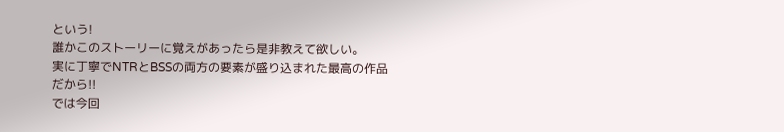という!
誰かこのストーリーに覚えがあったら是非教えて欲しい。
実に丁寧でNTRとBSSの両方の要素が盛り込まれた最高の作品だから!!
では今回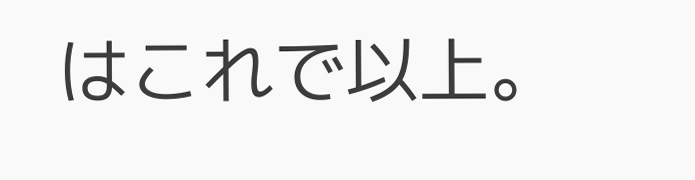はこれで以上。